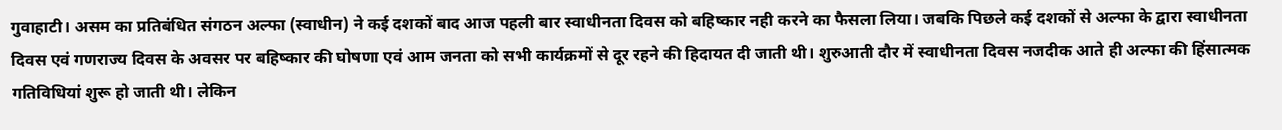गुवाहाटी। असम का प्रतिबंधित संगठन अल्फा (स्वाधीन) ने कई दशकों बाद आज पहली बार स्वाधीनता दिवस को बहिष्कार नही करने का फैसला लिया। जबकि पिछले कई दशकों से अल्फा के द्वारा स्वाधीनता दिवस एवं गणराज्य दिवस के अवसर पर बहिष्कार की घोषणा एवं आम जनता को सभी कार्यक्रमों से दूर रहने की हिदायत दी जाती थी। शुरुआती दौर में स्वाधीनता दिवस नजदीक आते ही अल्फा की हिंसात्मक गतिविधियां शुरू हो जाती थी। लेकिन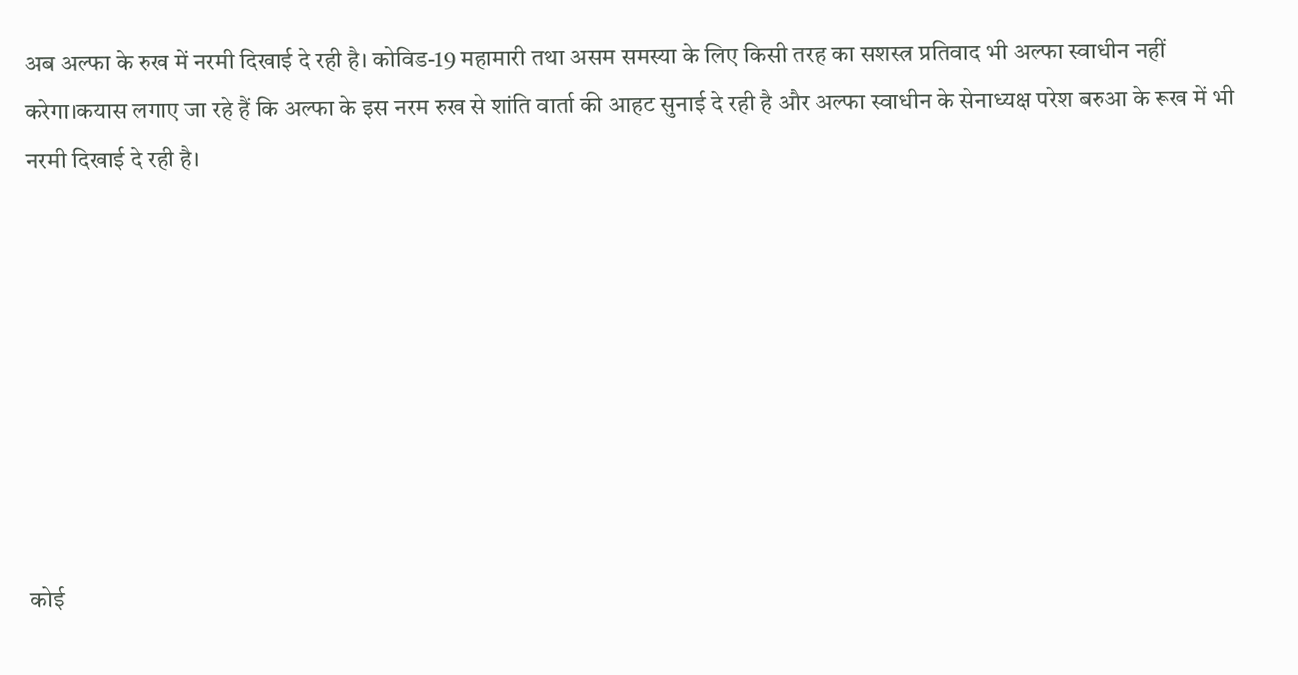अब अल्फा के रुख में नरमी दिखाई दे रही है। कोविड-19 महामारी तथा असम समस्या के लिए किसी तरह का सशस्त्र प्रतिवाद भी अल्फा स्वाधीन नहीं करेगा।कयास लगाए जा रहे हैं कि अल्फा के इस नरम रुख से शांति वार्ता की आहट सुनाई दे रही है और अल्फा स्वाधीन के सेनाध्यक्ष परेश बरुआ के रूख में भी नरमी दिखाई दे रही है।








कोई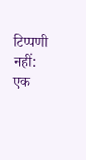टिप्पणी नहीं:
एक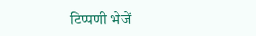टिप्पणी भेजें